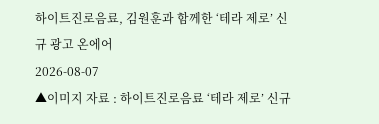하이트진로음료, 김원훈과 함께한 ‘테라 제로’ 신규 광고 온에어
2026-08-07
▲이미지 자료 : 하이트진로음료 ‘테라 제로’ 신규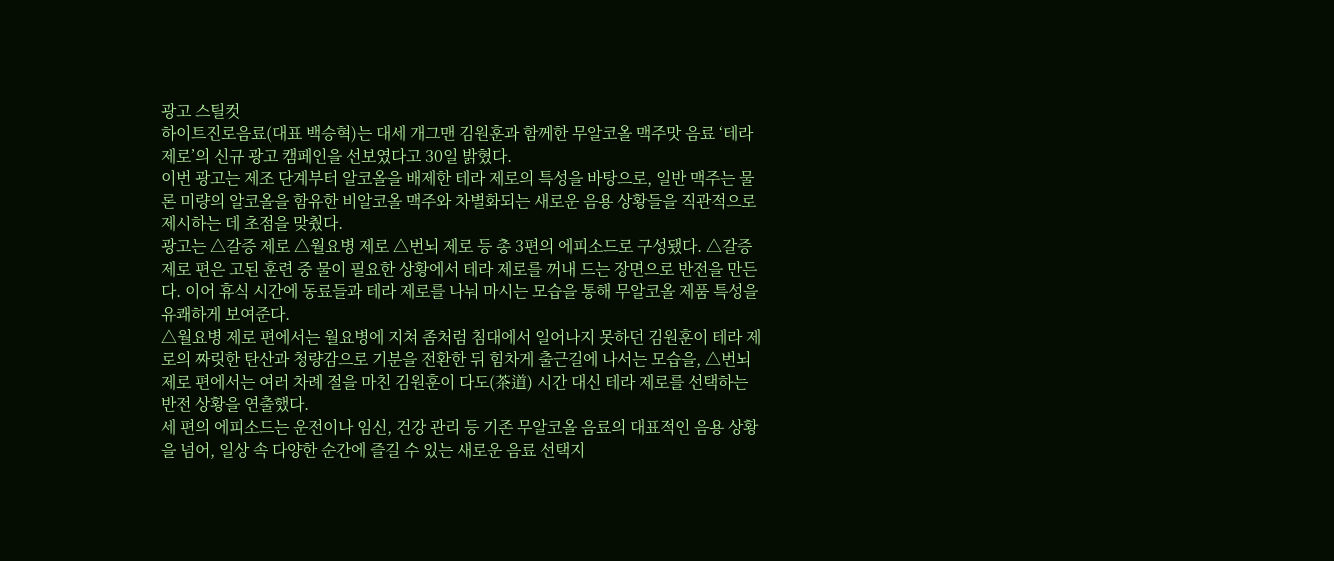광고 스틸컷
하이트진로음료(대표 백승혁)는 대세 개그맨 김원훈과 함께한 무알코올 맥주맛 음료 ‘테라 제로’의 신규 광고 캠페인을 선보였다고 30일 밝혔다.
이번 광고는 제조 단계부터 알코올을 배제한 테라 제로의 특성을 바탕으로, 일반 맥주는 물론 미량의 알코올을 함유한 비알코올 맥주와 차별화되는 새로운 음용 상황들을 직관적으로 제시하는 데 초점을 맞췄다.
광고는 △갈증 제로 △월요병 제로 △번뇌 제로 등 총 3편의 에피소드로 구성됐다. △갈증 제로 편은 고된 훈련 중 물이 필요한 상황에서 테라 제로를 꺼내 드는 장면으로 반전을 만든다. 이어 휴식 시간에 동료들과 테라 제로를 나눠 마시는 모습을 통해 무알코올 제품 특성을 유쾌하게 보여준다.
△월요병 제로 편에서는 월요병에 지쳐 좀처럼 침대에서 일어나지 못하던 김원훈이 테라 제로의 짜릿한 탄산과 청량감으로 기분을 전환한 뒤 힘차게 출근길에 나서는 모습을, △번뇌 제로 편에서는 여러 차례 절을 마친 김원훈이 다도(茶道) 시간 대신 테라 제로를 선택하는 반전 상황을 연출했다.
세 편의 에피소드는 운전이나 임신, 건강 관리 등 기존 무알코올 음료의 대표적인 음용 상황을 넘어, 일상 속 다양한 순간에 즐길 수 있는 새로운 음료 선택지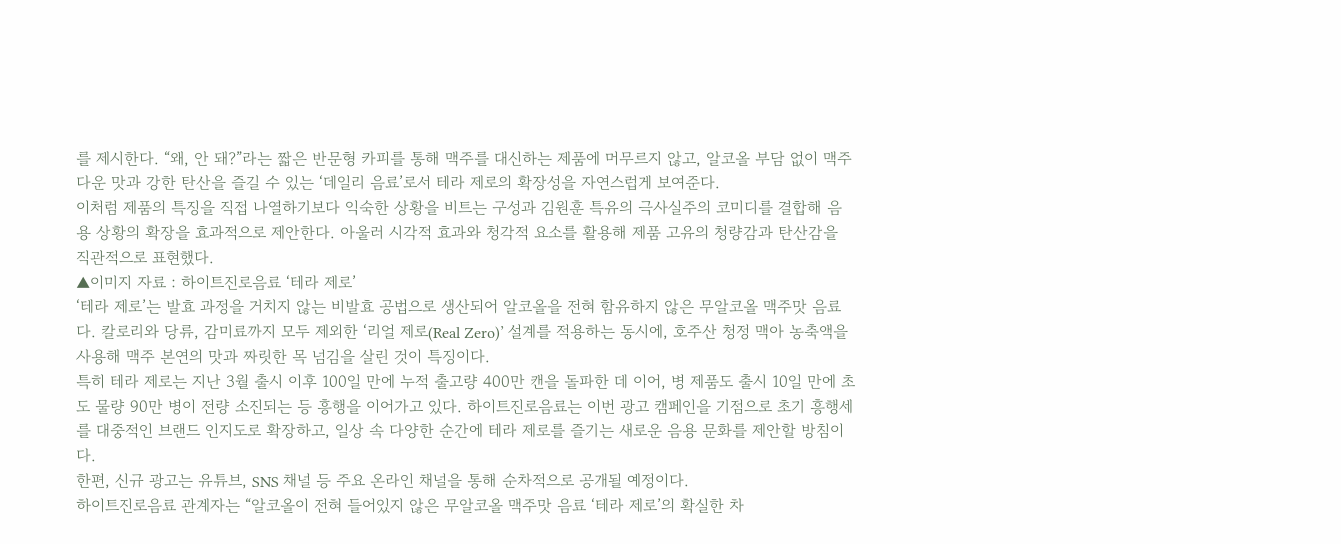를 제시한다. “왜, 안 돼?”라는 짧은 반문형 카피를 통해 맥주를 대신하는 제품에 머무르지 않고, 알코올 부담 없이 맥주다운 맛과 강한 탄산을 즐길 수 있는 ‘데일리 음료’로서 테라 제로의 확장성을 자연스럽게 보여준다.
이처럼 제품의 특징을 직접 나열하기보다 익숙한 상황을 비트는 구성과 김원훈 특유의 극사실주의 코미디를 결합해 음용 상황의 확장을 효과적으로 제안한다. 아울러 시각적 효과와 청각적 요소를 활용해 제품 고유의 청량감과 탄산감을 직관적으로 표현했다.
▲이미지 자료 : 하이트진로음료 ‘테라 제로’
‘테라 제로’는 발효 과정을 거치지 않는 비발효 공법으로 생산되어 알코올을 전혀 함유하지 않은 무알코올 맥주맛 음료다. 칼로리와 당류, 감미료까지 모두 제외한 ‘리얼 제로(Real Zero)’ 설계를 적용하는 동시에, 호주산 청정 맥아 농축액을 사용해 맥주 본연의 맛과 짜릿한 목 넘김을 살린 것이 특징이다.
특히 테라 제로는 지난 3월 출시 이후 100일 만에 누적 출고량 400만 캔을 돌파한 데 이어, 병 제품도 출시 10일 만에 초도 물량 90만 병이 전량 소진되는 등 흥행을 이어가고 있다. 하이트진로음료는 이번 광고 캠페인을 기점으로 초기 흥행세를 대중적인 브랜드 인지도로 확장하고, 일상 속 다양한 순간에 테라 제로를 즐기는 새로운 음용 문화를 제안할 방침이다.
한편, 신규 광고는 유튜브, SNS 채널 등 주요 온라인 채널을 통해 순차적으로 공개될 예정이다.
하이트진로음료 관계자는 “알코올이 전혀 들어있지 않은 무알코올 맥주맛 음료 ‘테라 제로’의 확실한 차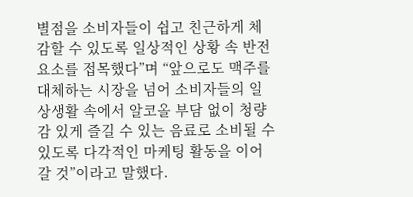별점을 소비자들이 쉽고 친근하게 체감할 수 있도록 일상적인 상황 속 반전 요소를 접목했다”며 “앞으로도 맥주를 대체하는 시장을 넘어 소비자들의 일상생활 속에서 알코올 부담 없이 청량감 있게 즐길 수 있는 음료로 소비될 수 있도록 다각적인 마케팅 활동을 이어갈 것”이라고 말했다.